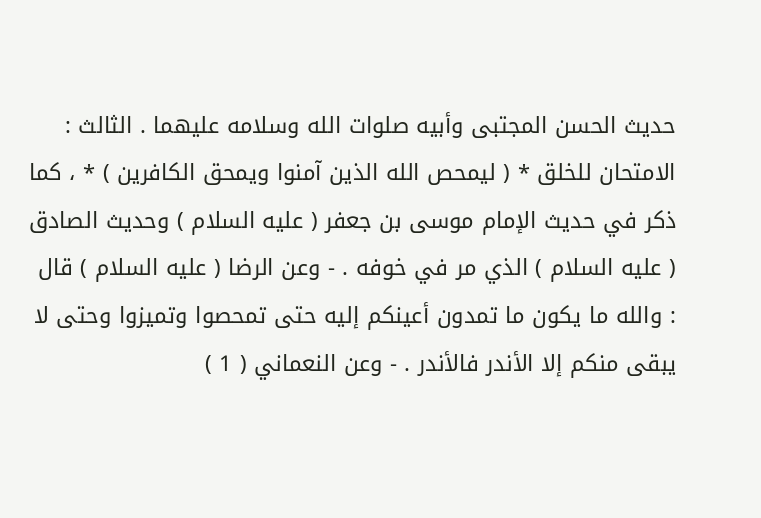حديث الحسن المجتبى وأبيه صلوات الله وسلامه عليهما . الثالث : الامتحان للخلق * ( ليمحص الله الذين آمنوا ويمحق الكافرين ) * ، كما ذكر في حديث الإمام موسى بن جعفر ( عليه السلام ) وحديث الصادق ( عليه السلام ) الذي مر في خوفه . - وعن الرضا ( عليه السلام ) قال : والله ما يكون ما تمدون أعينكم إليه حتى تمحصوا وتميزوا وحتى لا يبقى منكم إلا الأندر فالأندر . - وعن النعماني ( 1 )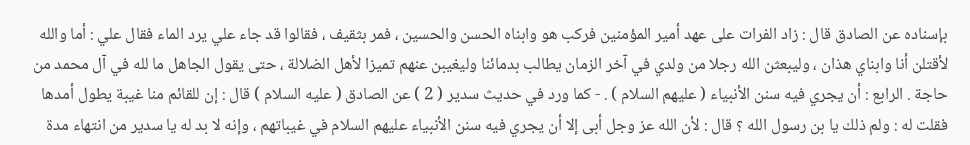بإسناده عن الصادق قال : زاد الفرات على عهد أمير المؤمنين فركب هو وابناه الحسن والحسين ، فمر بثقيف ، فقالوا قد جاء علي يرد الماء فقال علي : أما والله لأقتلن أنا وابناي هذان ، وليبعثن الله رجلا من ولدي في آخر الزمان يطالب بدمائنا وليغيبن عنهم تميزا لأهل الضلالة ، حتى يقول الجاهل ما لله في آل محمد من حاجة . الرابع : أن يجري فيه سنن الأنبياء ( عليهم السلام ) . - كما ورد في حديث سدير ( 2 ) عن الصادق ( عليه السلام ) قال : إن للقائم منا غيبة يطول أمدها فقلت له : ولم ذلك يا بن رسول الله ؟ قال : لأن الله عز وجل أبى إلا أن يجري فيه سنن الأنبياء عليهم السلام في غيباتهم ، وإنه لا بد له يا سدير من انتهاء مدة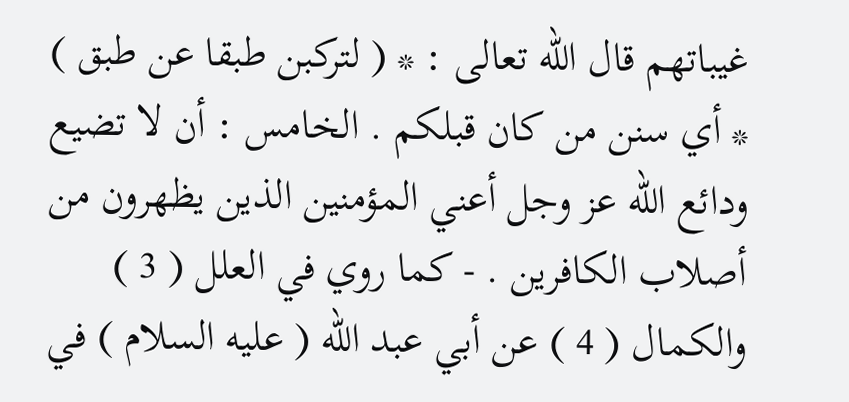غيباتهم قال الله تعالى : * ( لتركبن طبقا عن طبق ) * أي سنن من كان قبلكم . الخامس : أن لا تضيع ودائع الله عز وجل أعني المؤمنين الذين يظهرون من أصلاب الكافرين . - كما روي في العلل ( 3 ) والكمال ( 4 ) عن أبي عبد الله ( عليه السلام ) في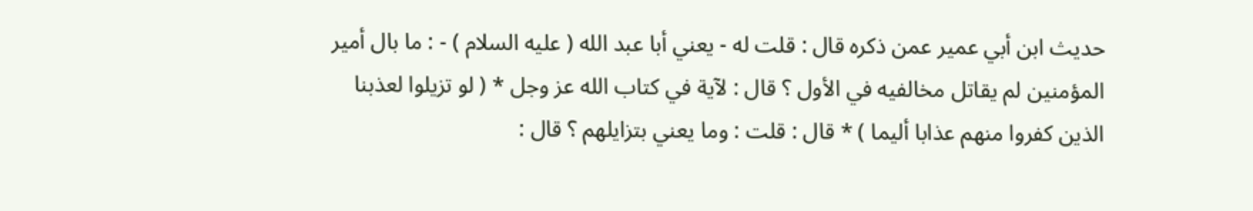حديث ابن أبي عمير عمن ذكره قال : قلت له - يعني أبا عبد الله ( عليه السلام ) - : ما بال أمير المؤمنين لم يقاتل مخالفيه في الأول ؟ قال : لآية في كتاب الله عز وجل * ( لو تزيلوا لعذبنا الذين كفروا منهم عذابا أليما ) * قال : قلت : وما يعني بتزايلهم ؟ قال :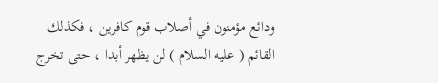ودائع مؤمنون في أصلاب قوم كافرين ، فكذلك القائم ( عليه السلام ) لن يظهر أبدا ، حتى تخرج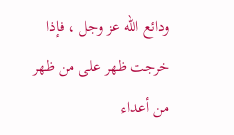ودائع الله عز وجل ، فإذا خرجت ظهر على من ظهر من أعداء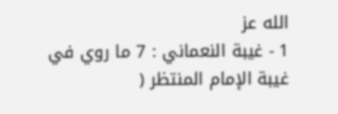الله عز
1 - غيبة النعماني : 7 ما روي في غيبة الإمام المنتظر (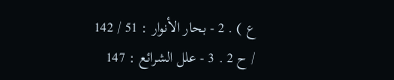ع ) . 2 - بحار الأنوار : 51 / 142 / ح 2 . 3 - علل الشرائع : 147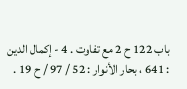باب 122 ح 2 مع تفاوت . 4 - إكمال الدين : 641 ، بحار الأنوار : 52 / 97 / ح 19 .